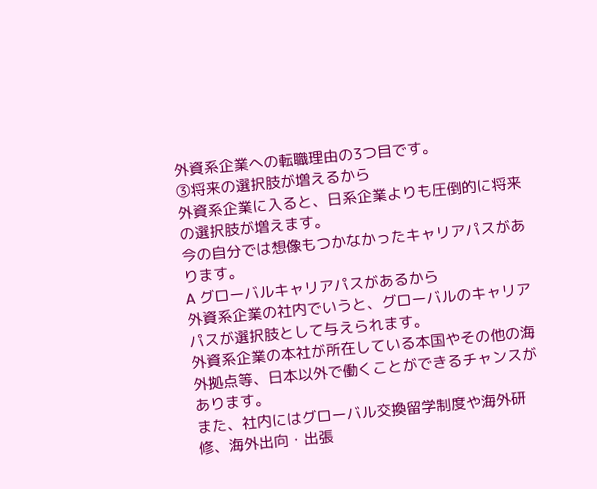外資系企業への転職理由の3つ目です。
③将来の選択肢が増えるから
外資系企業に入ると、日系企業よりも圧倒的に将来の選択肢が増えます。
今の自分では想像もつかなかったキャリアパスがあります。
A グローバルキャリアパスがあるから
外資系企業の社内でいうと、グローバルのキャリアパスが選択肢として与えられます。
外資系企業の本社が所在している本国やその他の海外拠点等、日本以外で働くことができるチャンスがあります。
また、社内にはグローバル交換留学制度や海外研修、海外出向・出張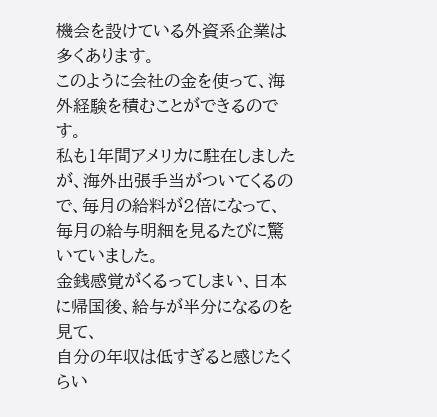機会を設けている外資系企業は多くあります。
このように会社の金を使って、海外経験を積むことができるのです。
私も1年間アメリカに駐在しましたが、海外出張手当がついてくるので、毎月の給料が2倍になって、毎月の給与明細を見るたびに驚いていました。
金銭感覚がくるってしまい、日本に帰国後、給与が半分になるのを見て、
自分の年収は低すぎると感じたくらい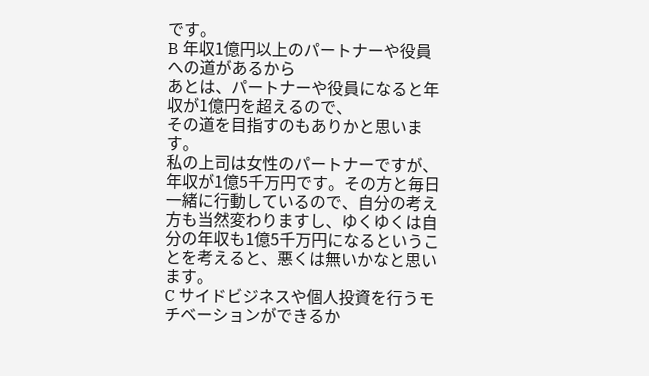です。
B 年収1億円以上のパートナーや役員への道があるから
あとは、パートナーや役員になると年収が1億円を超えるので、
その道を目指すのもありかと思います。
私の上司は女性のパートナーですが、年収が1億5千万円です。その方と毎日一緒に行動しているので、自分の考え方も当然変わりますし、ゆくゆくは自分の年収も1億5千万円になるということを考えると、悪くは無いかなと思います。
C サイドビジネスや個人投資を行うモチベーションができるか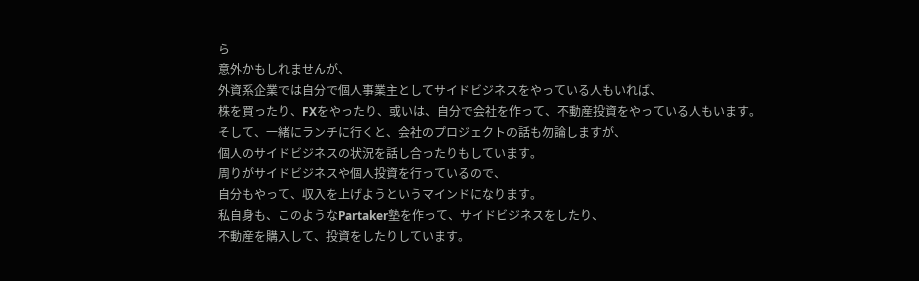ら
意外かもしれませんが、
外資系企業では自分で個人事業主としてサイドビジネスをやっている人もいれば、
株を買ったり、FXをやったり、或いは、自分で会社を作って、不動産投資をやっている人もいます。
そして、一緒にランチに行くと、会社のプロジェクトの話も勿論しますが、
個人のサイドビジネスの状況を話し合ったりもしています。
周りがサイドビジネスや個人投資を行っているので、
自分もやって、収入を上げようというマインドになります。
私自身も、このようなPartaker塾を作って、サイドビジネスをしたり、
不動産を購入して、投資をしたりしています。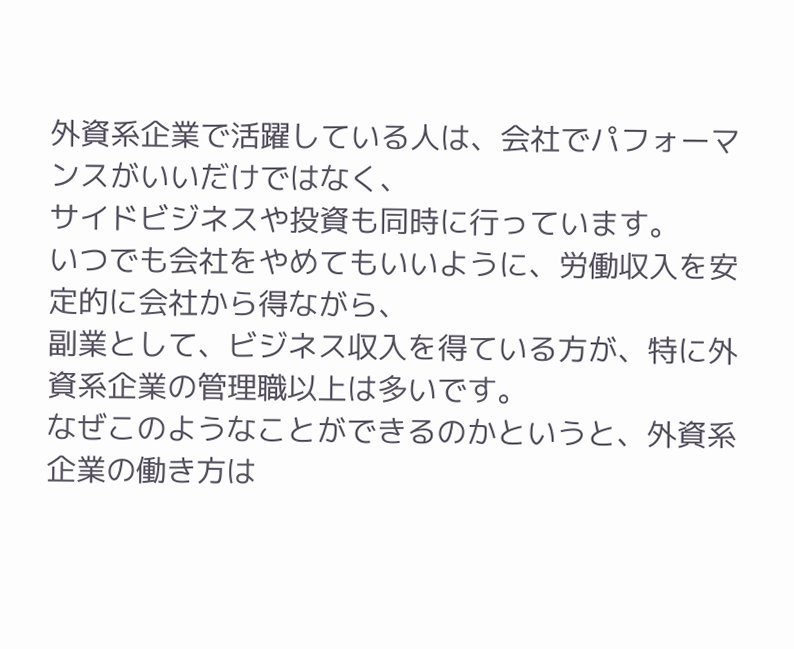外資系企業で活躍している人は、会社でパフォーマンスがいいだけではなく、
サイドビジネスや投資も同時に行っています。
いつでも会社をやめてもいいように、労働収入を安定的に会社から得ながら、
副業として、ビジネス収入を得ている方が、特に外資系企業の管理職以上は多いです。
なぜこのようなことができるのかというと、外資系企業の働き方は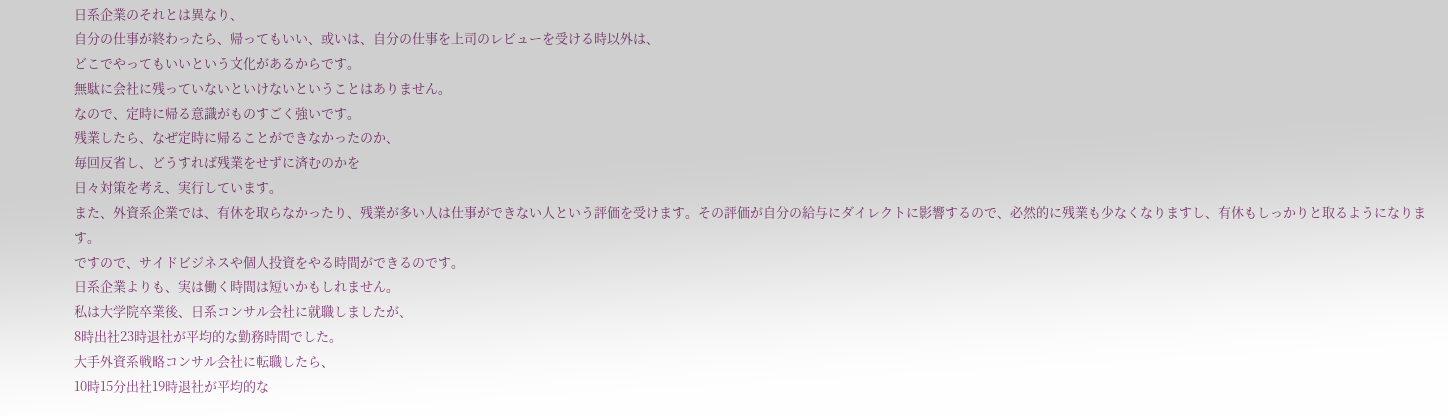日系企業のそれとは異なり、
自分の仕事が終わったら、帰ってもいい、或いは、自分の仕事を上司のレビューを受ける時以外は、
どこでやってもいいという文化があるからです。
無駄に会社に残っていないといけないということはありません。
なので、定時に帰る意識がものすごく強いです。
残業したら、なぜ定時に帰ることができなかったのか、
毎回反省し、どうすれば残業をせずに済むのかを
日々対策を考え、実行しています。
また、外資系企業では、有休を取らなかったり、残業が多い人は仕事ができない人という評価を受けます。その評価が自分の給与にダイレクトに影響するので、必然的に残業も少なくなりますし、有休もしっかりと取るようになります。
ですので、サイドビジネスや個人投資をやる時間ができるのです。
日系企業よりも、実は働く時間は短いかもしれません。
私は大学院卒業後、日系コンサル会社に就職しましたが、
8時出社23時退社が平均的な勤務時間でした。
大手外資系戦略コンサル会社に転職したら、
10時15分出社19時退社が平均的な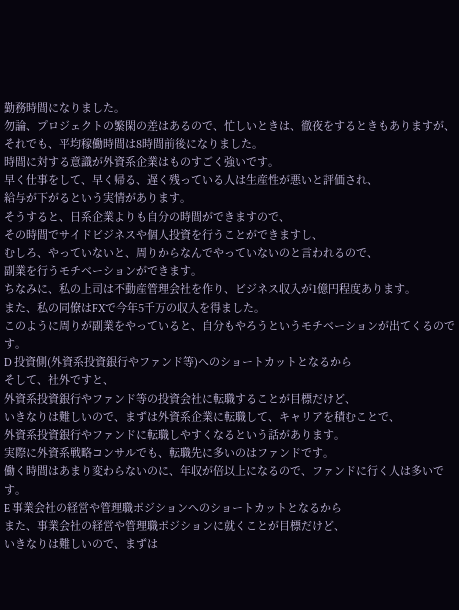勤務時間になりました。
勿論、プロジェクトの繁閑の差はあるので、忙しいときは、徹夜をするときもありますが、
それでも、平均稼働時間は8時間前後になりました。
時間に対する意識が外資系企業はものすごく強いです。
早く仕事をして、早く帰る、遅く残っている人は生産性が悪いと評価され、
給与が下がるという実情があります。
そうすると、日系企業よりも自分の時間ができますので、
その時間でサイドビジネスや個人投資を行うことができますし、
むしろ、やっていないと、周りからなんでやっていないのと言われるので、
副業を行うモチベーションができます。
ちなみに、私の上司は不動産管理会社を作り、ビジネス収入が1億円程度あります。
また、私の同僚はFXで今年5千万の収入を得ました。
このように周りが副業をやっていると、自分もやろうというモチベーションが出てくるのです。
D 投資側(外資系投資銀行やファンド等)へのショートカットとなるから
そして、社外ですと、
外資系投資銀行やファンド等の投資会社に転職することが目標だけど、
いきなりは難しいので、まずは外資系企業に転職して、キャリアを積むことで、
外資系投資銀行やファンドに転職しやすくなるという話があります。
実際に外資系戦略コンサルでも、転職先に多いのはファンドです。
働く時間はあまり変わらないのに、年収が倍以上になるので、ファンドに行く人は多いです。
E 事業会社の経営や管理職ポジションへのショートカットとなるから
また、事業会社の経営や管理職ポジションに就くことが目標だけど、
いきなりは難しいので、まずは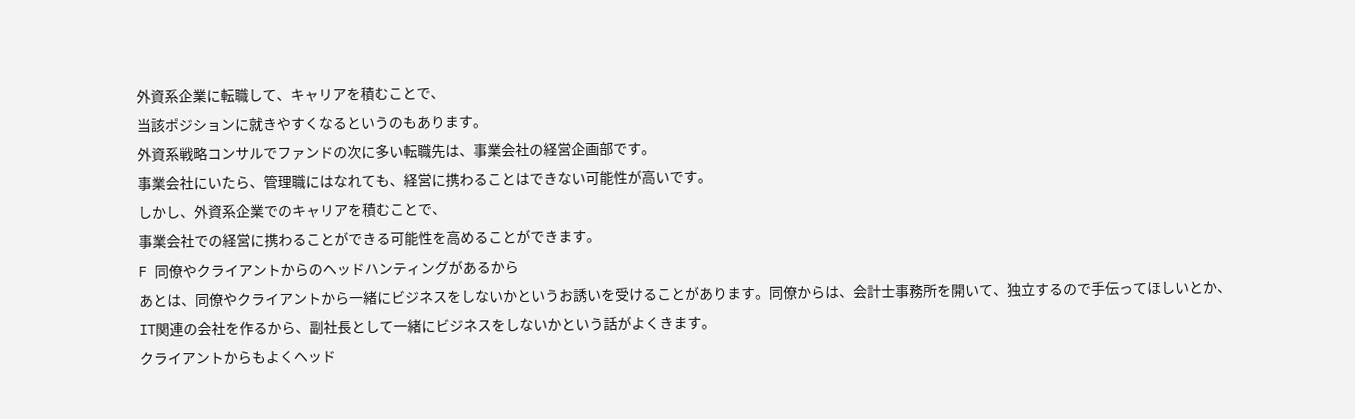外資系企業に転職して、キャリアを積むことで、
当該ポジションに就きやすくなるというのもあります。
外資系戦略コンサルでファンドの次に多い転職先は、事業会社の経営企画部です。
事業会社にいたら、管理職にはなれても、経営に携わることはできない可能性が高いです。
しかし、外資系企業でのキャリアを積むことで、
事業会社での経営に携わることができる可能性を高めることができます。
F 同僚やクライアントからのヘッドハンティングがあるから
あとは、同僚やクライアントから一緒にビジネスをしないかというお誘いを受けることがあります。同僚からは、会計士事務所を開いて、独立するので手伝ってほしいとか、IT関連の会社を作るから、副社長として一緒にビジネスをしないかという話がよくきます。
クライアントからもよくヘッド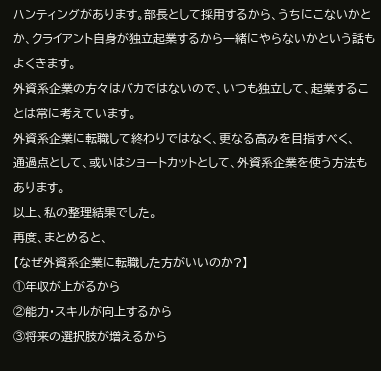ハンティングがあります。部長として採用するから、うちにこないかとか、クライアント自身が独立起業するから一緒にやらないかという話もよくきます。
外資系企業の方々はバカではないので、いつも独立して、起業することは常に考えています。
外資系企業に転職して終わりではなく、更なる高みを目指すべく、
通過点として、或いはショートカットとして、外資系企業を使う方法もあります。
以上、私の整理結果でした。
再度、まとめると、
【なぜ外資系企業に転職した方がいいのか?】
①年収が上がるから
②能力・スキルが向上するから
③将来の選択肢が増えるから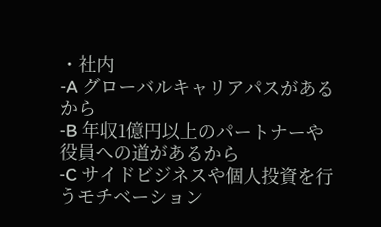・社内
‐A グローバルキャリアパスがあるから
‐B 年収1億円以上のパートナーや役員への道があるから
‐C サイドビジネスや個人投資を行うモチベーション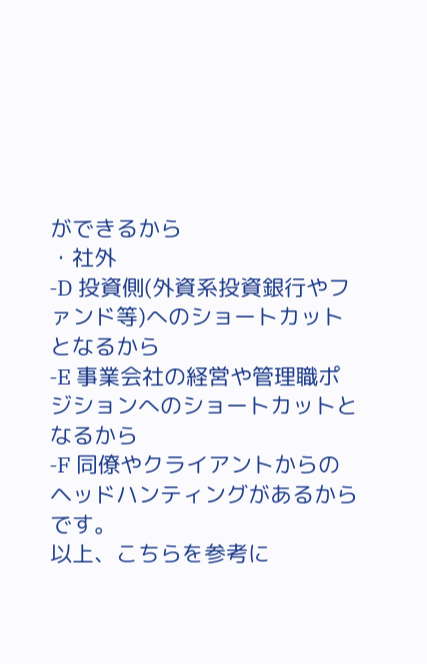ができるから
・社外
‐D 投資側(外資系投資銀行やファンド等)へのショートカットとなるから
‐E 事業会社の経営や管理職ポジションへのショートカットとなるから
‐F 同僚やクライアントからのヘッドハンティングがあるから
です。
以上、こちらを参考に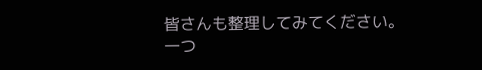皆さんも整理してみてください。
一つ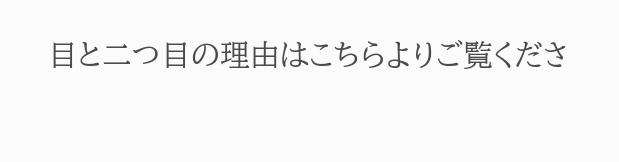目と二つ目の理由はこちらよりご覧くださ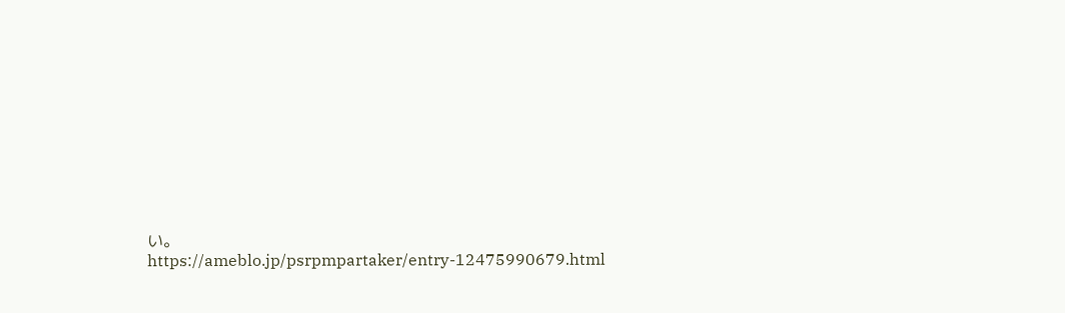い。
https://ameblo.jp/psrpmpartaker/entry-12475990679.html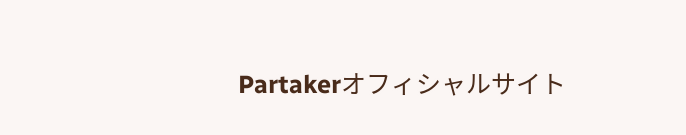Partakerオフィシャルサイト